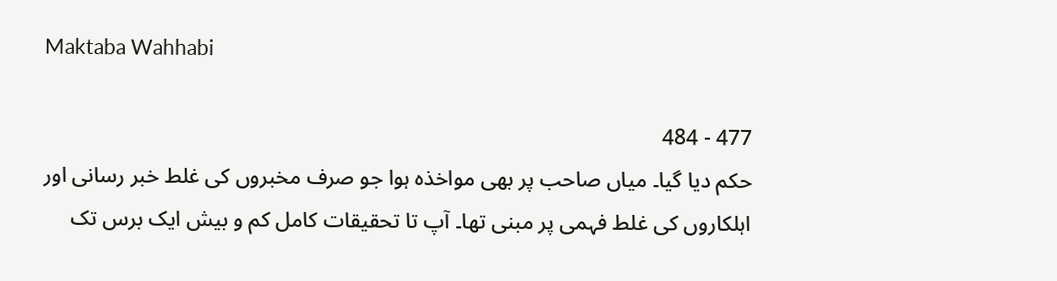Maktaba Wahhabi

477 - 484
حکم دیا گیا۔ میاں صاحب پر بھی مواخذہ ہوا جو صرف مخبروں کی غلط خبر رسانی اور اہلکاروں کی غلط فہمی پر مبنی تھا۔ آپ تا تحقیقات کامل کم و بیش ایک برس تک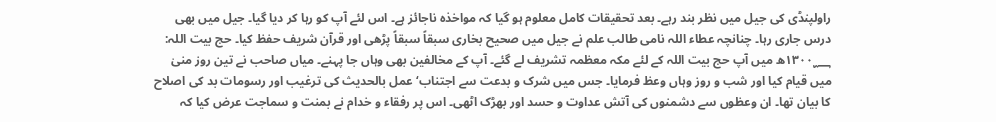راولپنڈی کی جیل میں نظر بند رہے۔ بعد تحقیقات کامل معلوم ہو گیا کہ مواخذہ ناجائز ہے۔ اس لئے آپ کو رہا کر دیا گیا۔ جیل میں بھی درس جاری رہا۔ چنانچہ عطاء اللہ نامی طالب علم نے جیل میں صحیح بخاری سبقاً سبقاً پڑھی اور قرآن شریف حفظ کیا۔ حج بیت اللہ: ۱۳۰۰؁ھ میں آپ حج بیت اللہ کے لئے مکہ معظمہ تشریف لے گئے۔ آپ کے مخالفین بھی وہاں جا پہنے۔ میاں صاحب نے تین روز منیٰ میں قیام کیا اور شب و روز وہاں وعظ فرمایا۔ جس میں شرک و بدعت سے اجتناب‘ عمل بالحدیث کی ترغیب اور رسومات بد کی اصلاح کا بیان تھا۔ ان وعظوں سے دشمنوں کی آتش عداوت و حسد اور بھڑک اٹھی۔ اس پر رفقاء و خدام نے بمنت و سماجت عرض کیا کہ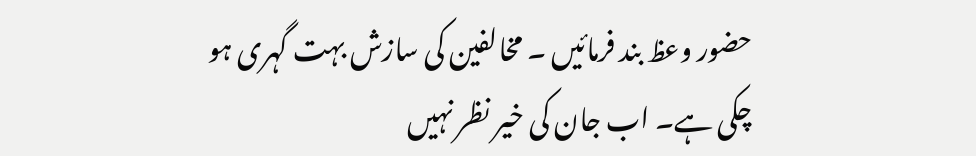حضور وعظ بند فرمائیں ۔ مخالفین کی سازش بہت گہری ہو چکی ہے۔ اب جان کی خیر نظر نہیں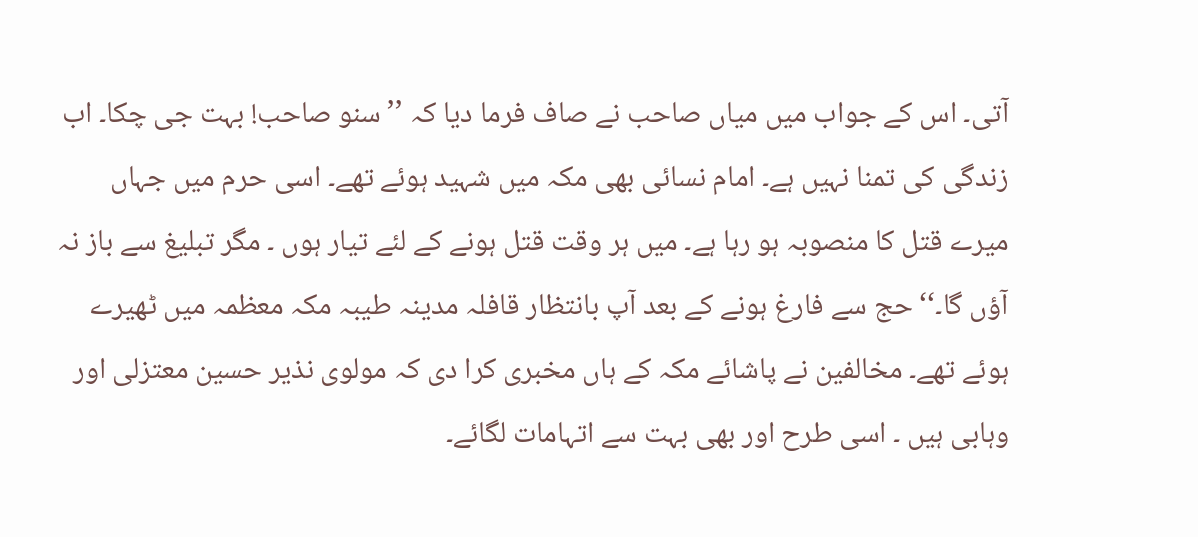آتی۔ اس کے جواب میں میاں صاحب نے صاف فرما دیا کہ ’’سنو صاحب! بہت جی چکا۔ اب زندگی کی تمنا نہیں ہے۔ امام نسائی بھی مکہ میں شہید ہوئے تھے۔ اسی حرم میں جہاں میرے قتل کا منصوبہ ہو رہا ہے۔ میں ہر وقت قتل ہونے کے لئے تیار ہوں ۔ مگر تبلیغ سے باز نہ آؤں گا۔‘‘ حج سے فارغ ہونے کے بعد آپ بانتظار قافلہ مدینہ طیبہ مکہ معظمہ میں ٹھیرے ہوئے تھے۔ مخالفین نے پاشائے مکہ کے ہاں مخبری کرا دی کہ مولوی نذیر حسین معتزلی اور وہابی ہیں ۔ اسی طرح اور بھی بہت سے اتہامات لگائے۔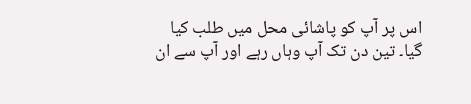اس پر آپ کو پاشائی محل میں طلب کیا گیا۔ تین دن تک آپ وہاں رہے اور آپ سے ان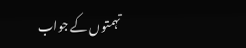تہمتوں کے جواب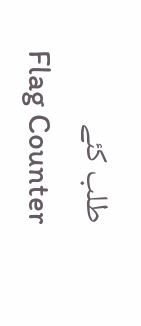طلب کئے
Flag Counter